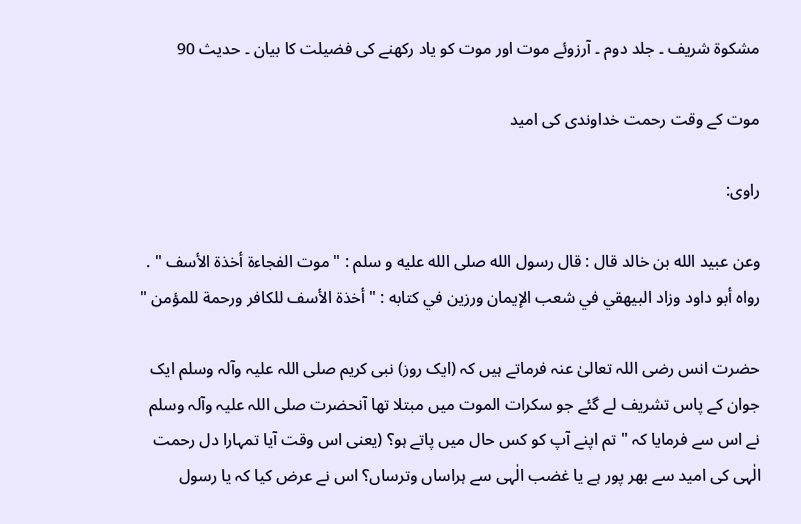مشکوۃ شریف ۔ جلد دوم ۔ آرزوئے موت اور موت کو یاد رکھنے کی فضیلت کا بیان ۔ حدیث 90

موت کے وقت رحمت خداوندی کی امید

راوی:

وعن عبيد الله بن خالد قال : قال رسول الله صلى الله عليه و سلم : " موت الفجاءة أخذة الأسف " . رواه أبو داود وزاد البيهقي في شعب الإيمان ورزين في كتابه : " أخذة الأسف للكافر ورحمة للمؤمن "

حضرت انس رضی اللہ تعالیٰ عنہ فرماتے ہیں کہ (ایک روز) نبی کریم صلی اللہ علیہ وآلہ وسلم ایک جوان کے پاس تشریف لے گئے جو سکرات الموت میں مبتلا تھا آنحضرت صلی اللہ علیہ وآلہ وسلم نے اس سے فرمایا کہ " تم اپنے آپ کو کس حال میں پاتے ہو؟ (یعنی اس وقت آیا تمہارا دل رحمت الٰہی کی امید سے بھر پور ہے یا غضب الٰہی سے ہراساں وترساں؟ اس نے عرض کیا کہ یا رسول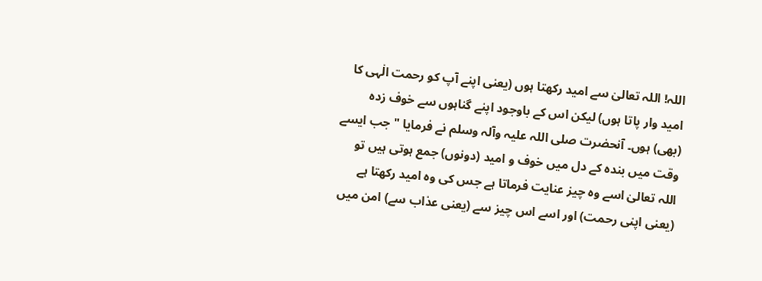اللہ! اللہ تعالیٰ سے امید رکھتا ہوں (یعنی اپنے آپ کو رحمت الٰہی کا امید وار پاتا ہوں) لیکن اس کے باوجود اپنے گناہوں سے خوف زدہ (بھی) ہوں۔ آنحضرت صلی اللہ علیہ وآلہ وسلم نے فرمایا " جب ایسے وقت میں بندہ کے دل میں خوف و امید (دونوں) جمع ہوتی ہیں تو اللہ تعالیٰ اسے وہ چیز عنایت فرماتا ہے جس کی وہ امید رکھتا ہے (یعنی اپنی رحمت) اور اسے اس چیز سے (یعنی عذاب سے) امن میں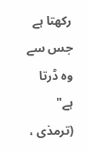رکھتا ہے جس سے وہ ڈرتا ہے" (ترمذی ،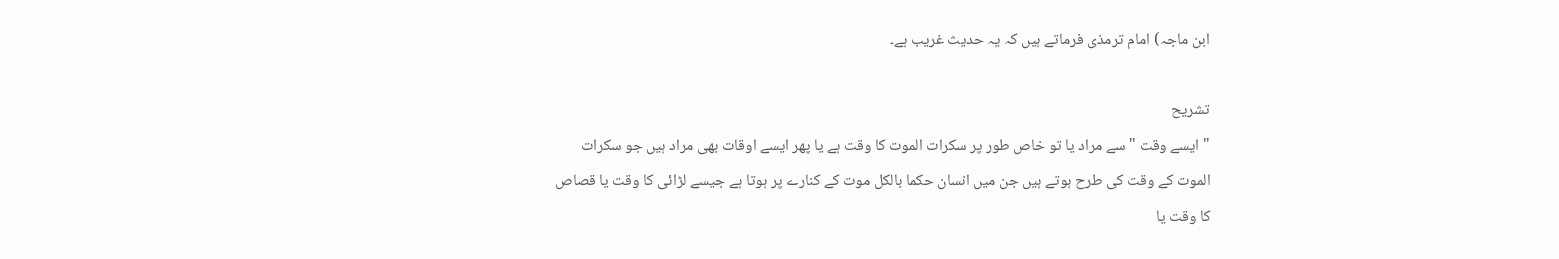ابن ماجہ) امام ترمذی فرماتے ہیں کہ یہ حدیث غریب ہے۔

تشریح
" ایسے وقت " سے مراد یا تو خاص طور پر سکرات الموت کا وقت ہے یا پھر ایسے اوقات بھی مراد ہیں جو سکرات الموت کے وقت کی طرح ہوتے ہیں جن میں انسان حکما بالکل موت کے کنارے پر ہوتا ہے جیسے لڑائی کا وقت یا قصاص کا وقت یا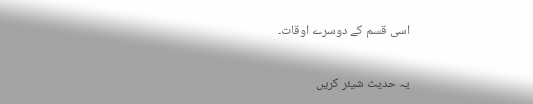اسی قسم کے دوسرے اوقات۔

یہ حدیث شیئر کریں